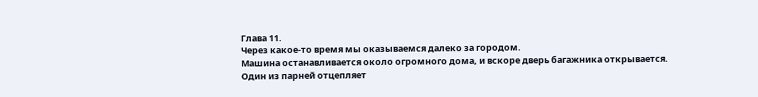Глава 11.
Через какое-то время мы оказываемся далеко за городом.
Машина останавливается около огромного дома, и вскоре дверь багажника открывается.
Один из парней отцепляет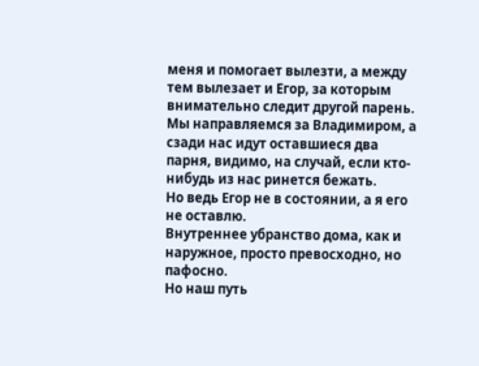меня и помогает вылезти, а между тем вылезает и Егор, за которым внимательно следит другой парень. Мы направляемся за Владимиром, а сзади нас идут оставшиеся два парня, видимо, на случай, если кто-нибудь из нас ринется бежать.
Но ведь Егор не в состоянии, а я его не оставлю.
Внутреннее убранство дома, как и наружное, просто превосходно, но пафосно.
Но наш путь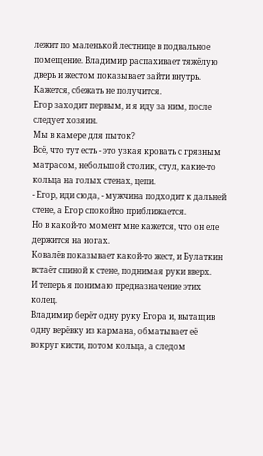лежит по маленькой лестнице в подвальное помещение. Владимир распахивает тяжёлую дверь и жестом показывает зайти внутрь.
Кажется, сбежать не получится.
Егор заходит первым, и я иду за ним, после следует хозяин.
Мы в камере для пыток?
Всё, что тут есть - это узкая кровать с грязным матрасом, небольшой столик, стул, какие-то кольца на голых стенах, цепи.
- Егор, иди сюда, - мужчина подходит к дальней стене, а Егор спокойно приближается.
Но в какой-то момент мне кажется, что он еле держится на ногах.
Ковалёв показывает какой-то жест, и Булаткин встаёт спиной к стене, поднимая руки вверх.
И теперь я понимаю предназначение этих колец.
Владимир берёт одну руку Егора и, вытащив одну верёвку из кармана, обматывает её вокруг кисти, потом кольца, а следом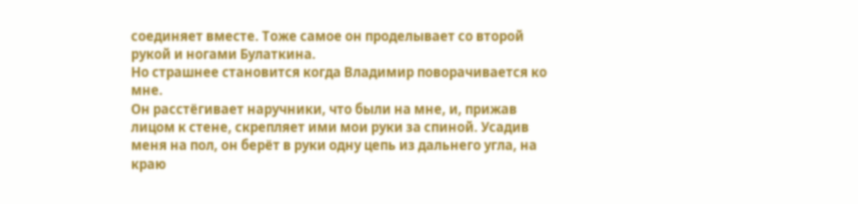соединяет вместе. Тоже самое он проделывает со второй рукой и ногами Булаткина.
Но страшнее становится когда Владимир поворачивается ко мне.
Он расстёгивает наручники, что были на мне, и, прижав лицом к стене, скрепляет ими мои руки за спиной. Усадив меня на пол, он берёт в руки одну цепь из дальнего угла, на краю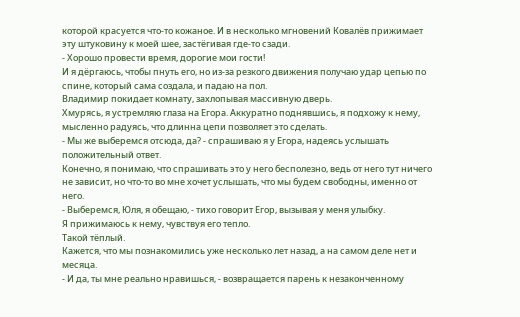которой красуется что-то кожаное. И в несколько мгновений Ковалёв прижимает эту штуковину к моей шее, застёгивая где-то сзади.
- Хорошо провести время, дорогие мои гости!
И я дёргаюсь, чтобы пнуть его, но из-за резкого движения получаю удар цепью по спине, который сама создала, и падаю на пол.
Владимир покидает комнату, захлопывая массивную дверь.
Хмурясь, я устремляю глаза на Егора. Аккуратно поднявшись, я подхожу к нему, мысленно радуясь, что длинна цепи позволяет это сделать.
- Мы же выберемся отсюда, да? - спрашиваю я у Егора, надеясь услышать положительный ответ.
Конечно, я понимаю, что спрашивать это у него бесполезно, ведь от него тут ничего не зависит, но что-то во мне хочет услышать, что мы будем свободны, именно от него.
- Выберемся, Юля, я обещаю, - тихо говорит Егор, вызывая у меня улыбку.
Я прижимаюсь к нему, чувствуя его тепло.
Такой тёплый.
Кажется, что мы познакомились уже несколько лет назад, а на самом деле нет и месяца.
- И да, ты мне реально нравишься, - возвращается парень к незаконченному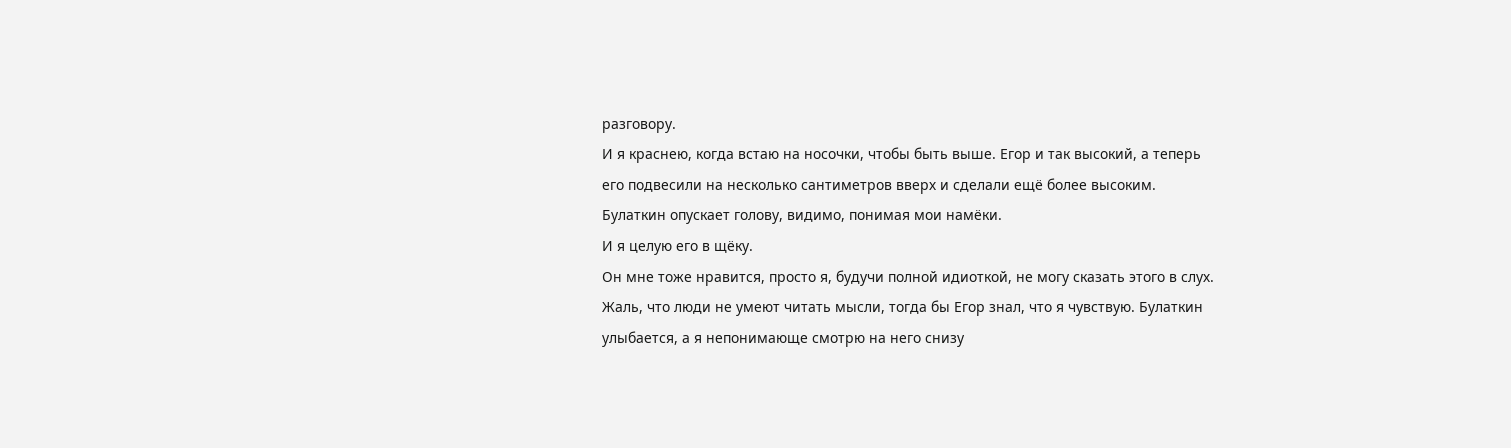разговору.
И я краснею, когда встаю на носочки, чтобы быть выше. Егор и так высокий, а теперь его подвесили на несколько сантиметров вверх и сделали ещё более высоким. Булаткин опускает голову, видимо, понимая мои намёки.
И я целую его в щёку.
Он мне тоже нравится, просто я, будучи полной идиоткой, не могу сказать этого в слух. Жаль, что люди не умеют читать мысли, тогда бы Егор знал, что я чувствую. Булаткин улыбается, а я непонимающе смотрю на него снизу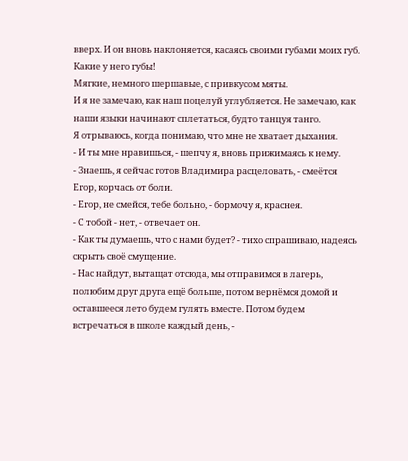вверх. И он вновь наклоняется, касаясь своими губами моих губ.
Какие у него губы!
Мягкие, немного шершавые, с привкусом мяты.
И я не замечаю, как наш поцелуй углубляется. Не замечаю, как наши языки начинают сплетаться, будто танцуя танго.
Я отрываюсь, когда понимаю, что мне не хватает дыхания.
- И ты мне нравишься, - шепчу я, вновь прижимаясь к нему.
- Знаешь, я сейчас готов Владимира расцеловать, - смеётся Егор, корчась от боли.
- Егор, не смейся, тебе больно, - бормочу я, краснея.
- С тобой - нет, - отвечает он.
- Как ты думаешь, что с нами будет? - тихо спрашиваю, надеясь скрыть своё смущение.
- Нас найдут, вытащат отсюда, мы отправимся в лагерь, полюбим друг друга ещё больше, потом вернёмся домой и оставшееся лето будем гулять вместе. Потом будем встречаться в школе каждый день, -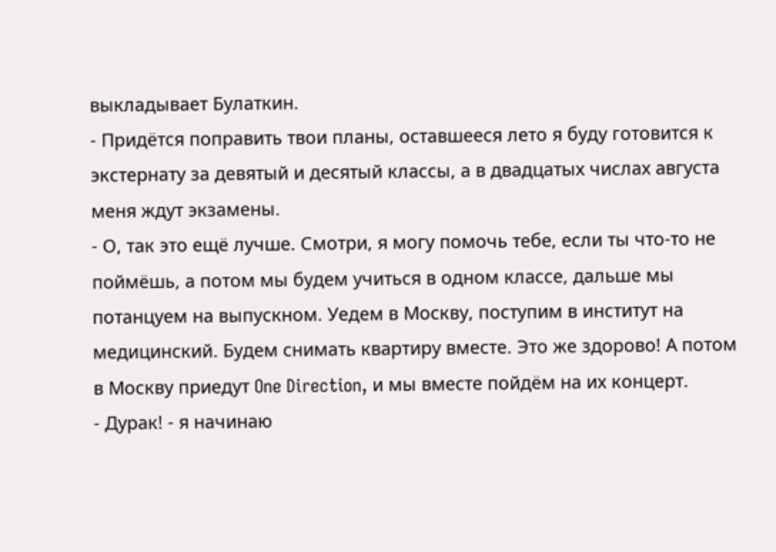выкладывает Булаткин.
- Придётся поправить твои планы, оставшееся лето я буду готовится к экстернату за девятый и десятый классы, а в двадцатых числах августа меня ждут экзамены.
- О, так это ещё лучше. Смотри, я могу помочь тебе, если ты что-то не поймёшь, а потом мы будем учиться в одном классе, дальше мы потанцуем на выпускном. Уедем в Москву, поступим в институт на медицинский. Будем снимать квартиру вместе. Это же здорово! А потом в Москву приедут One Direction, и мы вместе пойдём на их концерт.
- Дурак! - я начинаю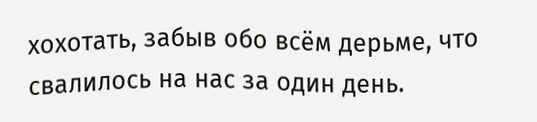хохотать, забыв обо всём дерьме, что свалилось на нас за один день.